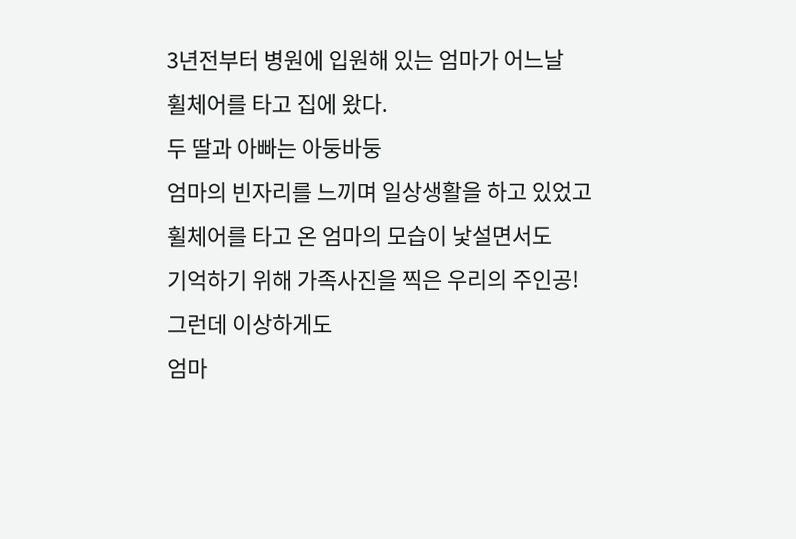3년전부터 병원에 입원해 있는 엄마가 어느날
휠체어를 타고 집에 왔다.
두 딸과 아빠는 아둥바둥
엄마의 빈자리를 느끼며 일상생활을 하고 있었고
휠체어를 타고 온 엄마의 모습이 낯설면서도
기억하기 위해 가족사진을 찍은 우리의 주인공!
그런데 이상하게도
엄마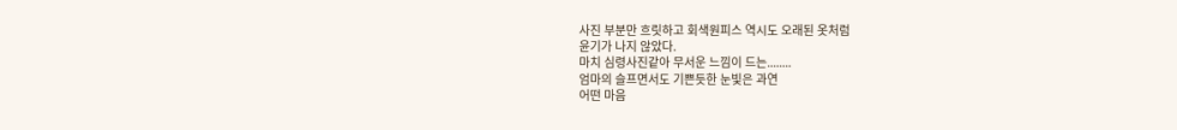사진 부분만 흐릿하고 회색원피스 역시도 오래된 옷처럼
윤기가 나지 않았다.
마치 심령사진같아 무서운 느낌이 드는........
엄마의 슬프면서도 기쁜듯한 눈빛은 과연
어떤 마음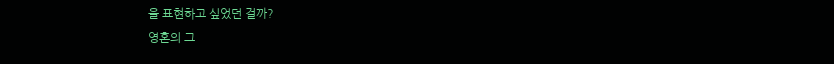을 표현하고 싶었던 걸까?
영혼의 그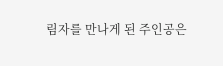림자를 만나게 된 주인공은